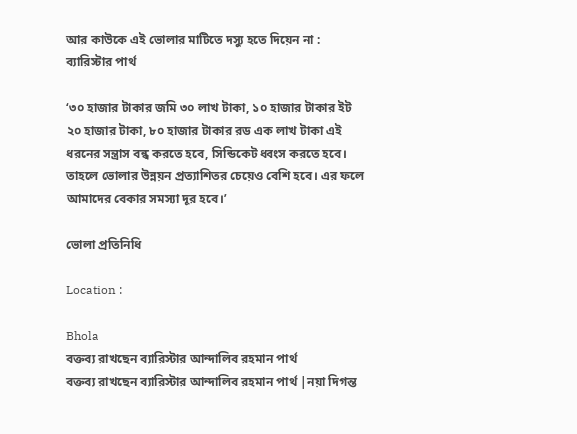আর কাউকে এই ভোলার মাটিতে দস্যু হতে দিয়েন না : ব্যারিস্টার পার্থ

‘৩০ হাজার টাকার জমি ৩০ লাখ টাকা, ১০ হাজার টাকার ইট ২০ হাজার টাকা, ৮০ হাজার টাকার রড এক লাখ টাকা এই ধরনের সন্ত্রাস বন্ধ করতে হবে, সিন্ডিকেট ধ্বংস করতে হবে। তাহলে ভোলার উন্নয়ন প্রত্যাশিতর চেয়েও বেশি হবে। এর ফলে আমাদের বেকার সমস্যা দূর হবে।’

ভোলা প্রতিনিধি

Location :

Bhola
বক্তব্য রাখছেন ব্যারিস্টার আন্দালিব রহমান পার্থ
বক্তব্য রাখছেন ব্যারিস্টার আন্দালিব রহমান পার্থ |নয়া দিগন্ত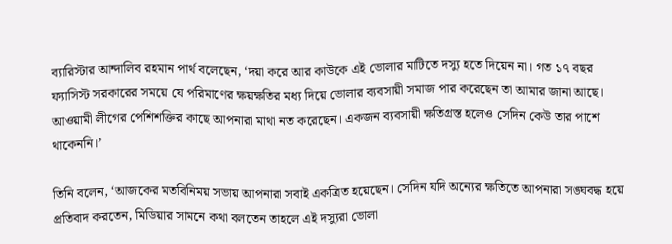ব্যারিস্টার আন্দালিব রহমান পার্থ বলেছেন, ‘দয়া করে আর কাউকে এই ভোলার মাটিতে দস্যু হতে দিয়েন না। গত ১৭ বছর ফ্যাসিস্ট সরকারের সময়ে যে পরিমাণের ক্ষয়ক্ষতির মধ্য দিয়ে ভোলার ব্যবসায়ী সমাজ পার করেছেন তা আমার জানা আছে। আওয়ামী লীগের পেশিশক্তির কাছে আপনারা মাথা নত করেছেন। একজন ব্যবসায়ী ক্ষতিগ্রস্ত হলেও সেদিন কেউ তার পাশে থাকেননি।’

তিনি বলেন, ‘আজকের মতবিনিময় সভায় আপনারা সবাই একত্রিত হয়েছেন। সেদিন যদি অন্যের ক্ষতিতে আপনারা সঙ্ঘবদ্ধ হয়ে প্রতিবাদ করতেন, মিডিয়ার সামনে কথা বলতেন তাহলে এই দস্যুরা ভোলা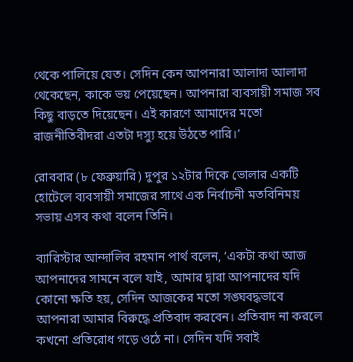থেকে পালিয়ে যেত। সেদিন কেন আপনারা আলাদা আলাদা থেকেছেন, কাকে ভয় পেয়েছেন। আপনারা ব্যবসায়ী সমাজ সব কিছু বাড়তে দিয়েছেন। এই কারণে আমাদের মতো রাজনীতিবীদরা এতটা দস্যু হয়ে উঠতে পারি।’

রোববার (৮ ফেব্রুয়ারি) দুপুর ১২টার দিকে ভোলার একটি হোটেলে ব্যবসায়ী সমাজের সাথে এক নির্বাচনী মতবিনিময় সভায় এসব কথা বলেন তিনি।

ব্যারিস্টার আন্দালিব রহমান পার্থ বলেন, ‘একটা কথা আজ আপনাদের সামনে বলে যাই, আমার দ্বারা আপনাদের যদি কোনো ক্ষতি হয়, সেদিন আজকের মতো সঙ্ঘবদ্ধভাবে আপনারা আমার বিরুদ্ধে প্রতিবাদ করবেন। প্রতিবাদ না করলে কখনো প্রতিরোধ গড়ে ওঠে না। সেদিন যদি সবাই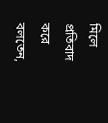মিলে প্রতিবাদ করে বলতেন,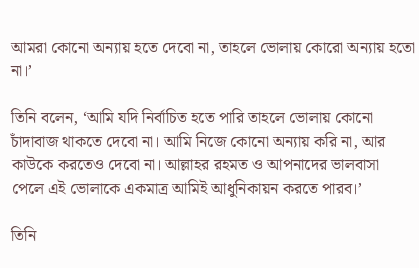আমরা কোনো অন্যায় হতে দেবো না, তাহলে ভোলায় কোরো অন্যায় হতো না।’

তিনি বলেন, ‘আমি যদি নির্বাচিত হতে পারি তাহলে ভোলায় কোনো চাঁদাবাজ থাকতে দেবো না। আমি নিজে কোনো অন্যায় করি না, আর কাউকে করতেও দেবো না। আল্লাহর রহমত ও আপনাদের ভালবাসা পেলে এই ভোলাকে একমাত্র আমিই আধুনিকায়ন করতে পারব।’

তিনি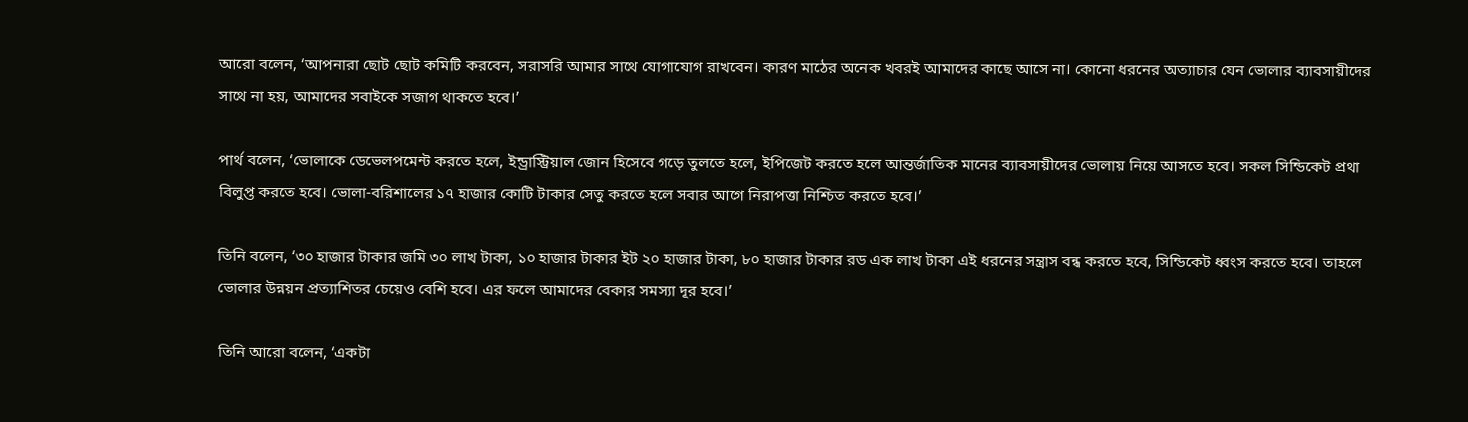আরো বলেন, ‘আপনারা ছোট ছোট কমিটি করবেন, সরাসরি আমার সাথে যোগাযোগ রাখবেন। কারণ মাঠের অনেক খবরই আমাদের কাছে আসে না। কোনো ধরনের অত্যাচার যেন ভোলার ব্যাবসায়ীদের সাথে না হয়, আমাদের সবাইকে সজাগ থাকতে হবে।’

পার্থ বলেন, ‘ভোলাকে ডেভেলপমেন্ট করতে হলে, ইন্ড্রাস্ট্রিয়াল জোন হিসেবে গড়ে তুলতে হলে, ইপিজেট করতে হলে আন্তর্জাতিক মানের ব্যাবসায়ীদের ভোলায় নিয়ে আসতে হবে। সকল সিন্ডিকেট প্রথা বিলুপ্ত করতে হবে। ভোলা-বরিশালের ১৭ হাজার কোটি টাকার সেতু করতে হলে সবার আগে নিরাপত্তা নিশ্চিত করতে হবে।’

তিনি বলেন, ‘৩০ হাজার টাকার জমি ৩০ লাখ টাকা, ১০ হাজার টাকার ইট ২০ হাজার টাকা, ৮০ হাজার টাকার রড এক লাখ টাকা এই ধরনের সন্ত্রাস বন্ধ করতে হবে, সিন্ডিকেট ধ্বংস করতে হবে। তাহলে ভোলার উন্নয়ন প্রত্যাশিতর চেয়েও বেশি হবে। এর ফলে আমাদের বেকার সমস্যা দূর হবে।’

তিনি আরো বলেন, ‘একটা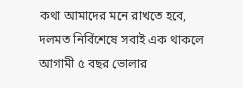কথা আমাদের মনে রাখতে হবে, দলমত নির্বিশেষে সবাই এক থাকলে আগামী ৫ বছর ভোলার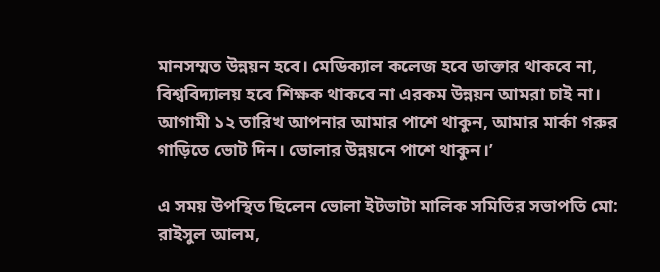মানসম্মত উন্নয়ন হবে। মেডিক্যাল কলেজ হবে ডাক্তার থাকবে না, বিশ্ববিদ্যালয় হবে শিক্ষক থাকবে না এরকম উন্নয়ন আমরা চাই না। আগামী ১২ তারিখ আপনার আমার পাশে থাকুন, আমার মার্কা গরুর গাড়িতে ভোট দিন। ভোলার উন্নয়নে পাশে থাকুন।’

এ সময় উপস্থিত ছিলেন ভোলা ইটভাটা মালিক সমিতির সভাপতি মো: রাইসুল আলম,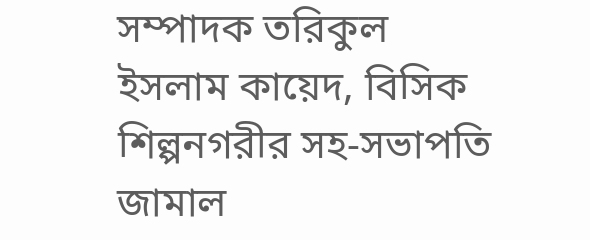সম্পাদক তরিকুল ইসলাম কায়েদ, বিসিক শিল্পনগরীর সহ-সভাপতি জামাল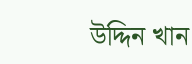উদ্দিন খান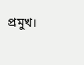প্রমুখ।